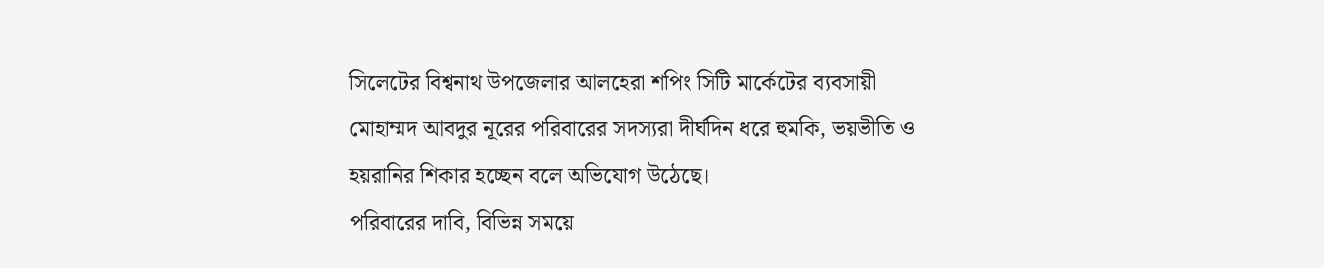সিলেটের বিশ্বনাথ উপজেলার আলহেরা শপিং সিটি মার্কেটের ব্যবসায়ী মোহাম্মদ আবদুর নূরের পরিবারের সদস্যরা দীর্ঘদিন ধরে হুমকি, ভয়ভীতি ও হয়রানির শিকার হচ্ছেন বলে অভিযোগ উঠেছে।
পরিবারের দাবি, বিভিন্ন সময়ে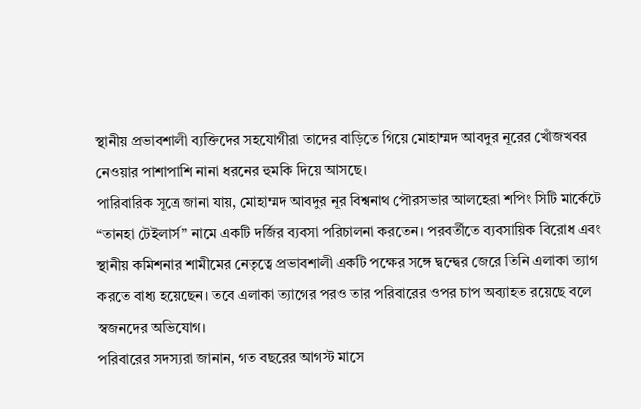স্থানীয় প্রভাবশালী ব্যক্তিদের সহযোগীরা তাদের বাড়িতে গিয়ে মোহাম্মদ আবদুর নূরের খোঁজখবর নেওয়ার পাশাপাশি নানা ধরনের হুমকি দিয়ে আসছে।
পারিবারিক সূত্রে জানা যায়, মোহাম্মদ আবদুর নূর বিশ্বনাথ পৌরসভার আলহেরা শপিং সিটি মার্কেটে “তানহা টেইলার্স” নামে একটি দর্জির ব্যবসা পরিচালনা করতেন। পরবর্তীতে ব্যবসায়িক বিরোধ এবং স্থানীয় কমিশনার শামীমের নেতৃত্বে প্রভাবশালী একটি পক্ষের সঙ্গে দ্বন্দ্বের জেরে তিনি এলাকা ত্যাগ করতে বাধ্য হয়েছেন। তবে এলাকা ত্যাগের পরও তার পরিবারের ওপর চাপ অব্যাহত রয়েছে বলে স্বজনদের অভিযোগ।
পরিবারের সদস্যরা জানান, গত বছরের আগস্ট মাসে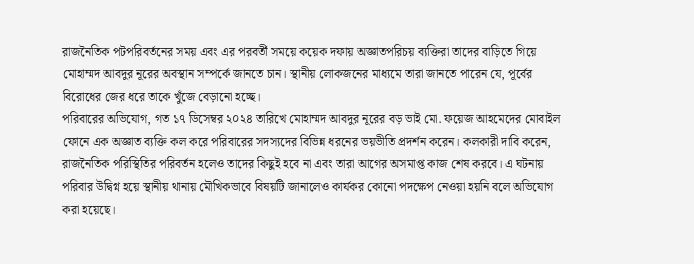রাজনৈতিক পটপরিবর্তনের সময় এবং এর পরবর্তী সময়ে কয়েক দফায় অজ্ঞাতপরিচয় ব্যক্তিরা তাদের বাড়িতে গিয়ে মোহাম্মদ আবদুর নূরের অবস্থান সম্পর্কে জানতে চান। স্থানীয় লোকজনের মাধ্যমে তারা জানতে পারেন যে, পূর্বের বিরোধের জের ধরে তাকে খুঁজে বেড়ানো হচ্ছে।
পরিবারের অভিযোগ, গত ১৭ ডিসেম্বর ২০২৪ তারিখে মোহাম্মদ আবদুর নূরের বড় ভাই মো. ফয়েজ আহমেদের মোবাইল ফোনে এক অজ্ঞাত ব্যক্তি কল করে পরিবারের সদস্যদের বিভিন্ন ধরনের ভয়ভীতি প্রদর্শন করেন। কলকারী দাবি করেন, রাজনৈতিক পরিস্থিতির পরিবর্তন হলেও তাদের কিছুই হবে না এবং তারা আগের অসমাপ্ত কাজ শেষ করবে। এ ঘটনায় পরিবার উদ্বিগ্ন হয়ে স্থানীয় থানায় মৌখিকভাবে বিষয়টি জানালেও কার্যকর কোনো পদক্ষেপ নেওয়া হয়নি বলে অভিযোগ করা হয়েছে।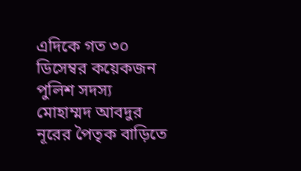এদিকে গত ৩০ ডিসেম্বর কয়েকজন পুলিশ সদস্য মোহাম্মদ আবদুর নূরের পৈতৃক বাড়িতে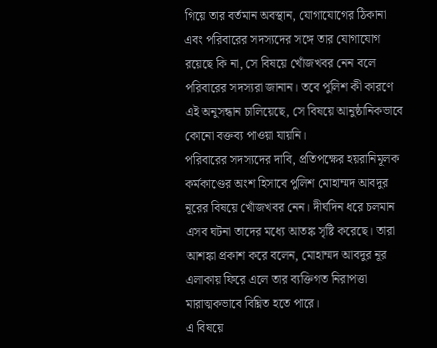গিয়ে তার বর্তমান অবস্থান, যোগাযোগের ঠিকানা এবং পরিবারের সদস্যদের সঙ্গে তার যোগাযোগ রয়েছে কি না, সে বিষয়ে খোঁজখবর নেন বলে পরিবারের সদস্যরা জানান। তবে পুলিশ কী কারণে এই অনুসন্ধান চালিয়েছে, সে বিষয়ে আনুষ্ঠানিকভাবে কোনো বক্তব্য পাওয়া যায়নি।
পরিবারের সদস্যদের দাবি, প্রতিপক্ষের হয়রানিমূলক কর্মকাণ্ডের অংশ হিসাবে পুলিশ মোহাম্মদ আবদুর নূরের বিষয়ে খোঁজখবর নেন। দীর্ঘদিন ধরে চলমান এসব ঘটনা তাদের মধ্যে আতঙ্ক সৃষ্টি করেছে। তারা আশঙ্কা প্রকাশ করে বলেন, মোহাম্মদ আবদুর নূর এলাকায় ফিরে এলে তার ব্যক্তিগত নিরাপত্তা মারাত্মকভাবে বিঘ্নিত হতে পারে।
এ বিষয়ে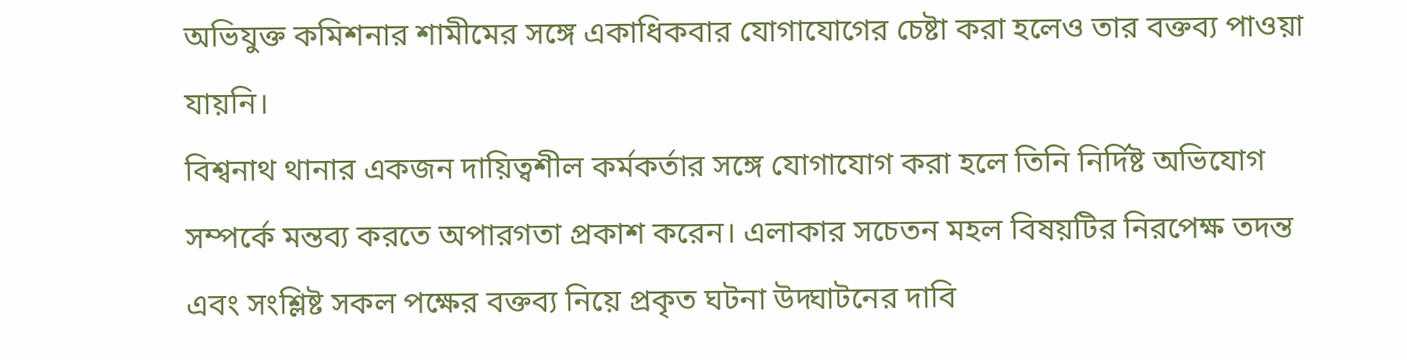অভিযুক্ত কমিশনার শামীমের সঙ্গে একাধিকবার যোগাযোগের চেষ্টা করা হলেও তার বক্তব্য পাওয়া যায়নি।
বিশ্বনাথ থানার একজন দায়িত্বশীল কর্মকর্তার সঙ্গে যোগাযোগ করা হলে তিনি নির্দিষ্ট অভিযোগ সম্পর্কে মন্তব্য করতে অপারগতা প্রকাশ করেন। এলাকার সচেতন মহল বিষয়টির নিরপেক্ষ তদন্ত এবং সংশ্লিষ্ট সকল পক্ষের বক্তব্য নিয়ে প্রকৃত ঘটনা উদ্ঘাটনের দাবি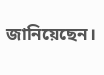জানিয়েছেন।